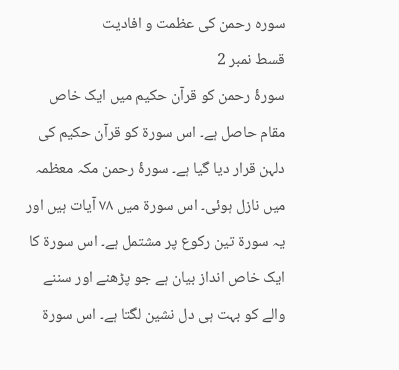سورہ رحمن کی عظمت و افادیت
قسط نمبر 2
سورۂ رحمن کو قرآن حکیم میں ایک خاص مقام حاصل ہے۔ اس سورۃ کو قرآن حکیم کی دلہن قرار دیا گیا ہے۔ سورۂ رحمن مکہ معظمہ میں نازل ہوئی۔ اس سورۃ میں ۷۸ آیات ہیں اور یہ سورۃ تین رکوع پر مشتمل ہے۔ اس سورۃ کا ایک خاص انداز بیان ہے جو پڑھنے اور سننے والے کو بہت ہی دل نشین لگتا ہے۔ اس سورۃ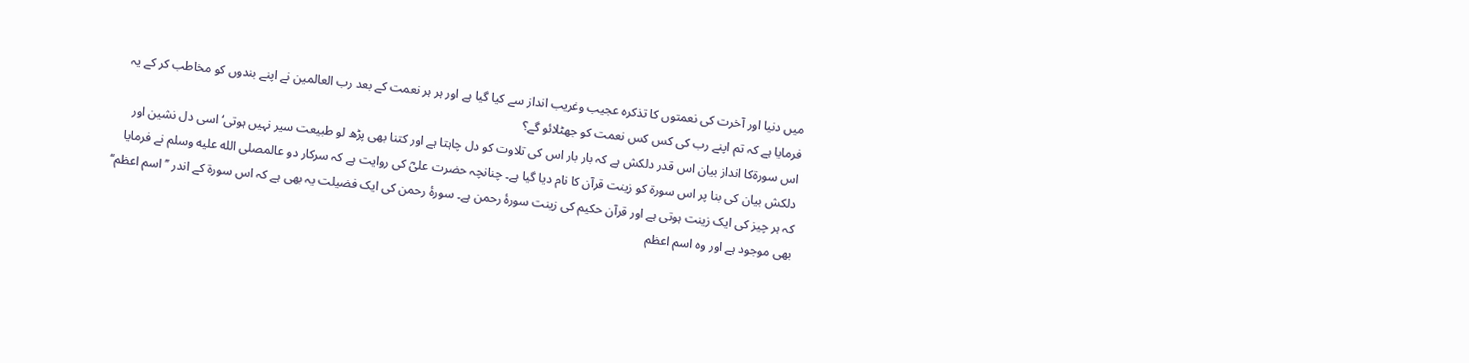میں دنیا اور آخرت کی نعمتوں کا تذکرہ عجیب وغریب انداز سے کیا گیا ہے اور ہر ہر نعمت کے بعد رب العالمین نے اپنے بندوں کو مخاطب کر کے یہ فرمایا ہے کہ تم اپنے رب کی کس کس نعمت کو جھٹلائو گے؟
اس سورۃکا انداز بیان اس قدر دلکش ہے کہ بار بار اس کی تلاوت کو دل چاہتا ہے اور کتنا بھی پڑھ لو طبیعت سیر نہیں ہوتی‘ اسی دل نشین اور دلکش بیان کی بنا پر اس سورۃ کو زینت قرآن کا نام دیا گیا ہے۔ چنانچہ حضرت علیؓ کی روایت ہے کہ سرکار دو عالمصلى الله عليه وسلم نے فرمایا کہ ہر چیز کی ایک زینت ہوتی ہے اور قرآن حکیم کی زینت سورۂ رحمن ہے۔ سورۂ رحمن کی ایک فضیلت یہ بھی ہے کہ اس سورۃ کے اندر ’’اسم اعظم‘‘ بھی موجود ہے اور وہ اسم اعظم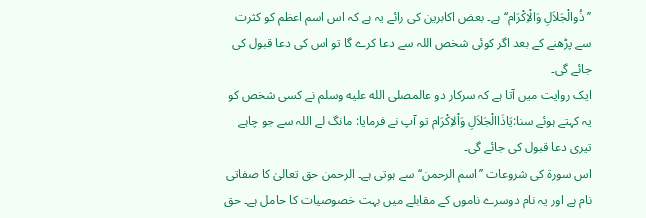’’ذُوالْجَلاَلِ وَالْاِکْرَام‘‘ ہے۔ بعض اکابرین کی رائے یہ ہے کہ اس اسم اعظم کو کثرت سے پڑھنے کے بعد اگر کوئی شخص اللہ سے دعا کرے گا تو اس کی دعا قبول کی جائے گی۔
ایک روایت میں آتا ہے کہ سرکار دو عالمصلى الله عليه وسلم نے کسی شخص کو یہ کہتے ہوئے سنا:یَاذَاالْجَلاَلِ وَاْلاِکْرَام تو آپ نے فرمایا: مانگ لے اللہ سے جو چاہے تیری دعا قبول کی جائے گی۔
اس سورۃ کی شروعات ’’اسم الرحمن‘‘ سے ہوتی ہے۔ الرحمن حق تعالیٰ کا صفاتی نام ہے اور یہ نام دوسرے ناموں کے مقابلے میں بہت خصوصیات کا حامل ہے۔ حق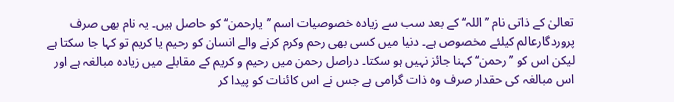تعالیٰ کے ذاتی نام ’’اللہ‘‘ کے بعد سب سے زیادہ خصوصیات اسم ’’یارحمن‘‘ کو حاصل ہیں۔ یہ نام بھی صرف پروردگارعالم کیلئے مخصوص ہے۔ دنیا میں کسی بھی رحم وکرم کرنے والے انسان کو رحیم یا کریم تو کہا جا سکتا ہے لیکن اس کو ’’رحمن‘‘ کہنا جائز نہیں ہو سکتا۔ دراصل رحمن میں رحیم و کریم کے مقابلے میں زیادہ مبالغہ ہے اور اس مبالغہ کی حقدار صرف وہ ذات گرامی ہے جس نے اس کائنات کو پیدا کر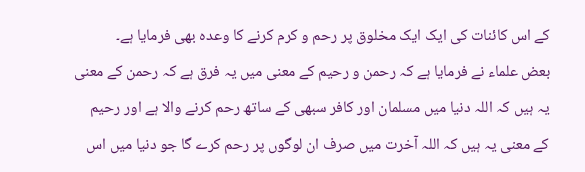کے اس کائنات کی ایک ایک مخلوق پر رحم و کرم کرنے کا وعدہ بھی فرمایا ہے۔
بعض علماء نے فرمایا ہے کہ رحمن و رحیم کے معنی میں یہ فرق ہے کہ رحمن کے معنی یہ ہیں کہ اللہ دنیا میں مسلمان اور کافر سبھی کے ساتھ رحم کرنے والا ہے اور رحیم کے معنی یہ ہیں کہ اللہ آخرت میں صرف ان لوگوں پر رحم کرے گا جو دنیا میں اس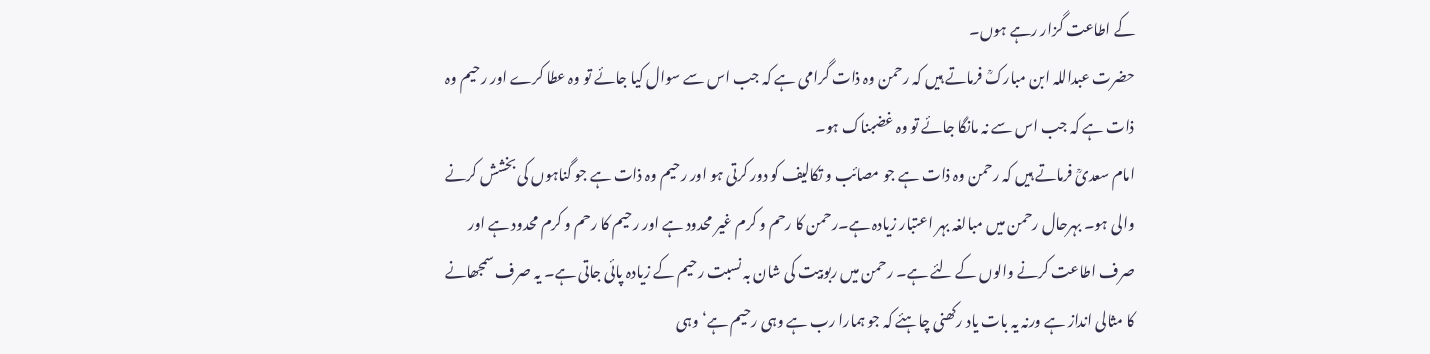کے اطاعت گزار رہے ہوں۔
حضرت عبداللہ ابن مبارکؒ فرماتے ہیں کہ رحمن وہ ذات گرامی ہے کہ جب اس سے سوال کیا جائے تو وہ عطا کرے اور رحیم وہ ذات ہے کہ جب اس سے نہ مانگا جائے تو وہ غضبناک ہو۔
امام سعدیؒ فرماتے ہیں کہ رحمن وہ ذات ہے جو مصائب و تکالیف کو دور کرتی ہو اور رحیم وہ ذات ہے جو گناہوں کی بخشش کرنے والی ہو۔ بہرحال رحمن میں مبالغہ بہر اعتبار زیادہ ہے۔رحمن کا رحم و کرم غیر محدود ہے اور رحیم کا رحم و کرم محدود ہے اور صرف اطاعت کرنے والوں کے لئے ہے۔ رحمن میں ربوبیت کی شان بہ نسبت رحیم کے زیادہ پائی جاتی ہے۔ یہ صرف سمجھانے کا مثالی انداز ہے ورنہ یہ بات یاد رکھنی چاہئے کہ جو ہمارا رب ہے وہی رحیم ہے‘ وہی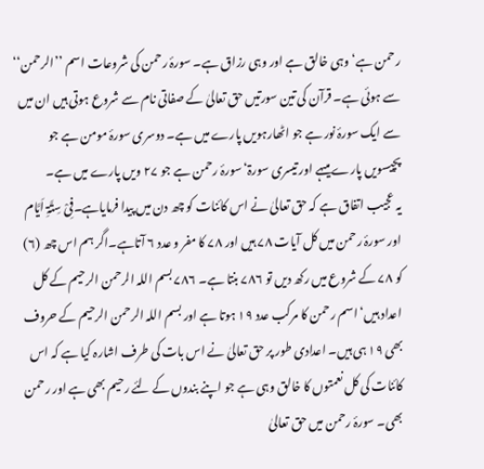رحمن ہے‘ وہی خالق ہے اور وہی رزاق ہے۔ سورۂ رحمن کی شروعات اسم ’’الرحمن‘‘ سے ہوئی ہے۔ قرآن کی تین سورتیں حق تعالیٰ کے صفاتی نام سے شروع ہوتی ہیں ان میں سے ایک سورۂ نور ہے جو اٹھارہویں پارے میں ہے۔ دوسری سورۂ مومن ہے جو پچیسویں پارے میںہے اور تیسری سورۃ‘ سورۂ رحمن ہے جو ۲۷ ویں پارے میں ہے۔
یہ عجیب اتفاق ہے کہ حق تعالیٰ نے اس کائنات کو چھ دن میں پیدا فرمایاہے۔فِیْ سِتَّۃِ اَیَّام اور سورۂ رحمن میں کل آیات ۷۸ ہیں اور ۷۸ کا مفر و عدد ۶ آتاہے۔اگر ہم اس چھ (۶) کو ۷۸ کے شروع میں رکھ دیں تو ۷۸۶ بنتا ہے۔ ۷۸۶ بسم اللہ الرحمن الرحیم کے کل اعداد ہیں‘ اسم رحمن کا مرکب عدد ۱۹ ہوتا ہے اور بسم اللہ الرحمن الرحیم کے حروف بھی ۱۹ ہی ہیں۔ اعدادی طور پر حق تعالیٰ نے اس بات کی طرف اشارہ کیا ہے کہ اس کائنات کی کل نعمتوں کا خالق وہی ہے جو اپنے بندوں کے لئے رحیم بھی ہے اور رحمن بھی۔ سورۂ رحمن میں حق تعالیٰ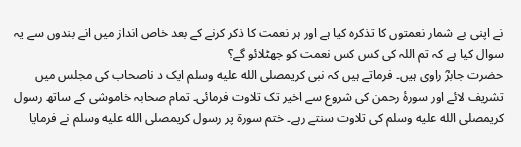نے اپنی بے شمار نعمتوں کا تذکرہ کیا ہے اور ہر نعمت کا ذکر کرنے کے بعد خاص انداز میں انے بندوں سے یہ سوال کیا ہے کہ تم اللہ کی کس کس نعمت کو جھٹلائو گے؟
حضرت جابرؓ راوی ہیں۔ فرماتے ہیں کہ نبی کریمصلى الله عليه وسلم ایک د ناصحاب کی مجلس میں تشریف لائے اور سورۂ رحمن کی شروع سے اخیر تک تلاوت فرمائی۔ تمام صحابہ خاموشی کے ساتھ رسول کریمصلى الله عليه وسلم کی تلاوت سنتے رہے۔ ختم سورۃ پر رسول کریمصلى الله عليه وسلم نے فرمایا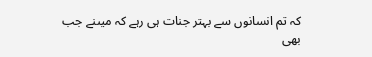کہ تم انسانوں سے بہتر جنات ہی رہے کہ میںنے جب بھی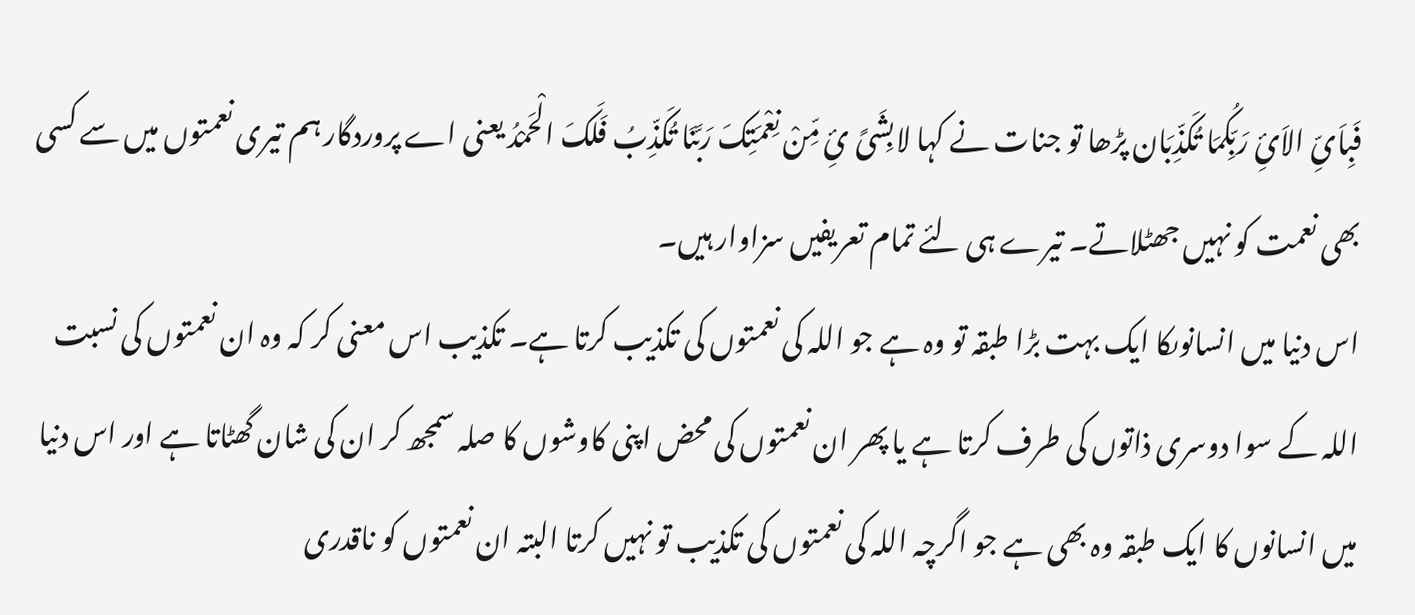فَبِاَیِّ الاَئِ رَبِّکُمَا تُکَذِّبَان پڑھا تو جنات نے کہا لابِشَیً ئِ مِّنْ نِعْمَتِکَ رَبَّنَا تُکَذِّبُ فَلَکَ الْحَمْدُ یعنی اے پروردگار ہم تیری نعمتوں میں سے کسی بھی نعمت کو نہیں جھٹلاتے۔ تیرے ہی لئے تمام تعریفیں سزاوار ہیں۔
اس دنیا میں انسانوںکا ایک بہت بڑا طبقہ تو وہ ہے جو اللہ کی نعمتوں کی تکذیب کرتا ہے۔ تکذیب اس معنی کر کہ وہ ان نعمتوں کی نسبت اللہ کے سوا دوسری ذاتوں کی طرف کرتا ہے یا پھر ان نعمتوں کی محض اپنی کاوشوں کا صلہ سمجھ کر ان کی شان گھٹاتا ہے اور اس دنیا میں انسانوں کا ایک طبقہ وہ بھی ہے جو اگرچہ اللہ کی نعمتوں کی تکذیب تو نہیں کرتا البتہ ان نعمتوں کو ناقدری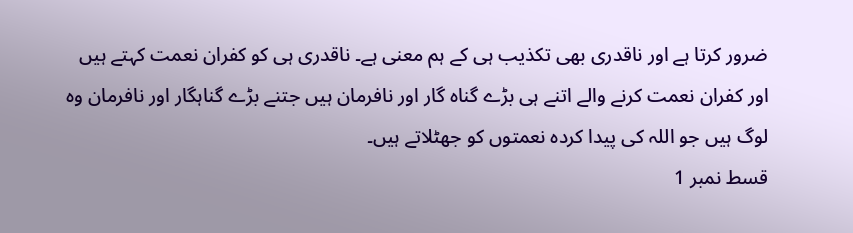ضرور کرتا ہے اور ناقدری بھی تکذیب ہی کے ہم معنی ہے۔ ناقدری ہی کو کفران نعمت کہتے ہیں اور کفران نعمت کرنے والے اتنے ہی بڑے گناہ گار اور نافرمان ہیں جتنے بڑے گناہگار اور نافرمان وہ لوگ ہیں جو اللہ کی پیدا کردہ نعمتوں کو جھٹلاتے ہیں۔
قسط نمبر 1